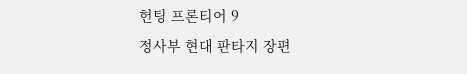헌팅 프론티어 9
정사부 현대 판타지 장편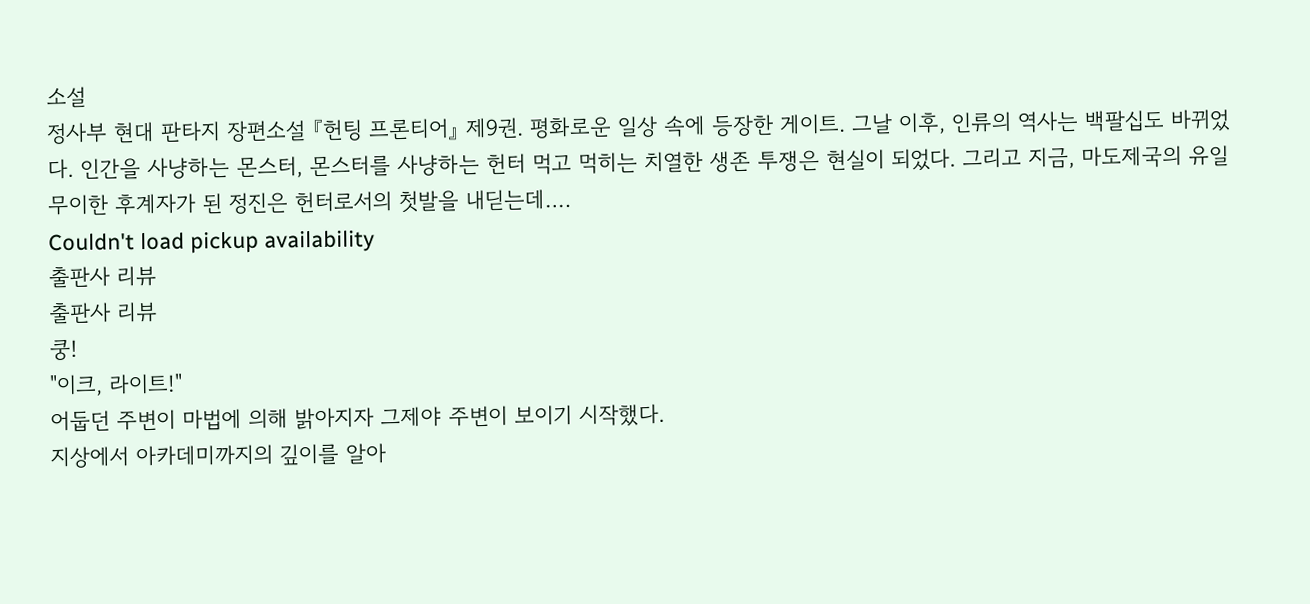소설
정사부 현대 판타지 장편소설 『헌팅 프론티어』 제9권. 평화로운 일상 속에 등장한 게이트. 그날 이후, 인류의 역사는 백팔십도 바뀌었다. 인간을 사냥하는 몬스터, 몬스터를 사냥하는 헌터 먹고 먹히는 치열한 생존 투쟁은 현실이 되었다. 그리고 지금, 마도제국의 유일무이한 후계자가 된 정진은 헌터로서의 첫발을 내딛는데….
Couldn't load pickup availability
출판사 리뷰
출판사 리뷰
쿵!
"이크, 라이트!"
어둡던 주변이 마법에 의해 밝아지자 그제야 주변이 보이기 시작했다.
지상에서 아카데미까지의 깊이를 알아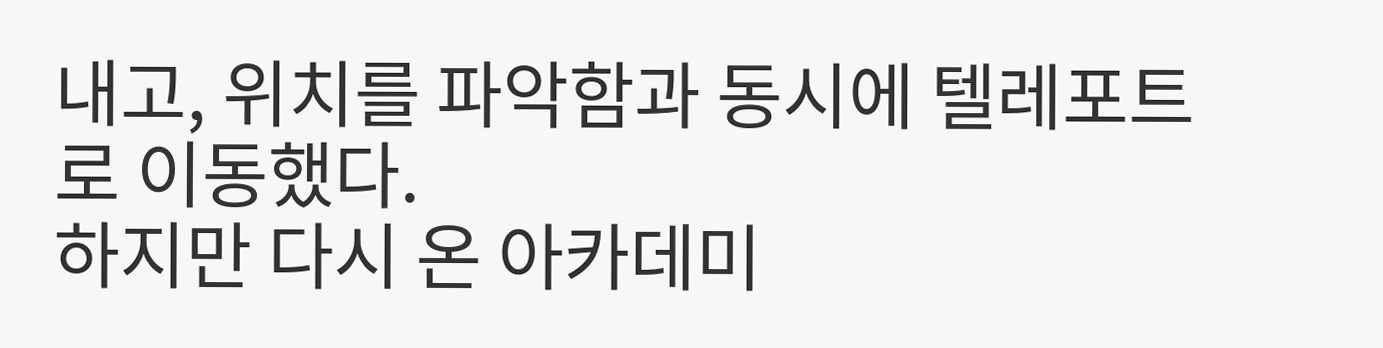내고, 위치를 파악함과 동시에 텔레포트로 이동했다.
하지만 다시 온 아카데미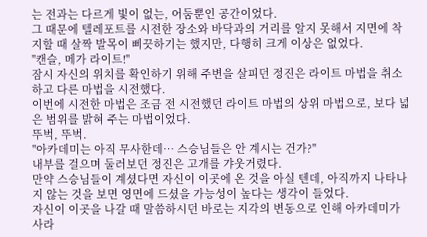는 전과는 다르게 빛이 없는, 어둠뿐인 공간이었다.
그 때문에 텔레포트를 시전한 장소와 바닥과의 거리를 알지 못해서 지면에 착지할 때 살짝 발목이 삐끗하기는 했지만, 다행히 크게 이상은 없었다.
"캔슬, 메가 라이트!"
잠시 자신의 위치를 확인하기 위해 주변을 살피던 정진은 라이트 마법을 취소하고 다른 마법을 시전했다.
이번에 시전한 마법은 조금 전 시전했던 라이트 마법의 상위 마법으로, 보다 넓은 범위를 밝혀 주는 마법이었다.
뚜벅, 뚜벅.
"아카데미는 아직 무사한데… 스승님들은 안 계시는 건가?"
내부를 걸으며 둘러보던 정진은 고개를 갸웃거렸다.
만약 스승님들이 계셨다면 자신이 이곳에 온 것을 아실 텐데, 아직까지 나타나지 않는 것을 보면 영면에 드셨을 가능성이 높다는 생각이 들었다.
자신이 이곳을 나갈 때 말씀하시던 바로는 지각의 변동으로 인해 아카데미가 사라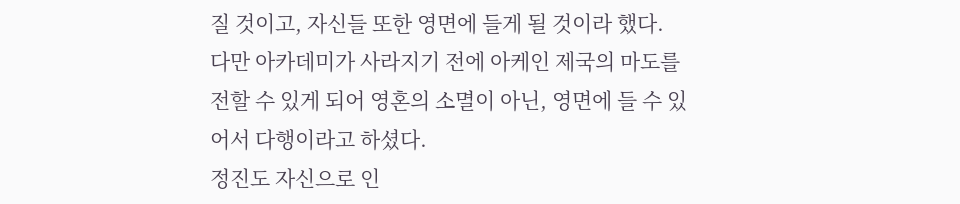질 것이고, 자신들 또한 영면에 들게 될 것이라 했다.
다만 아카데미가 사라지기 전에 아케인 제국의 마도를 전할 수 있게 되어 영혼의 소멸이 아닌, 영면에 들 수 있어서 다행이라고 하셨다.
정진도 자신으로 인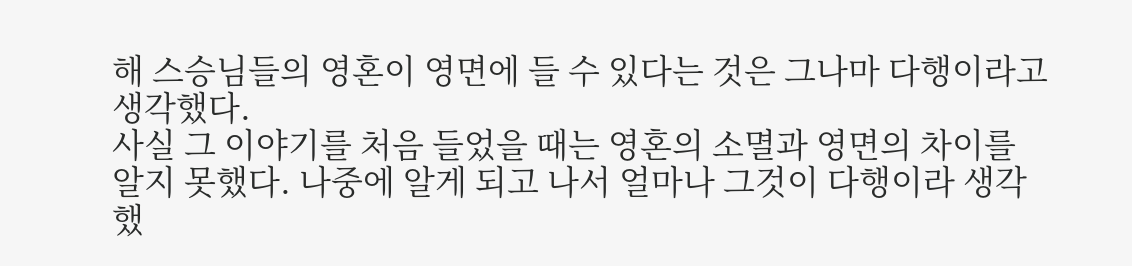해 스승님들의 영혼이 영면에 들 수 있다는 것은 그나마 다행이라고 생각했다.
사실 그 이야기를 처음 들었을 때는 영혼의 소멸과 영면의 차이를 알지 못했다. 나중에 알게 되고 나서 얼마나 그것이 다행이라 생각했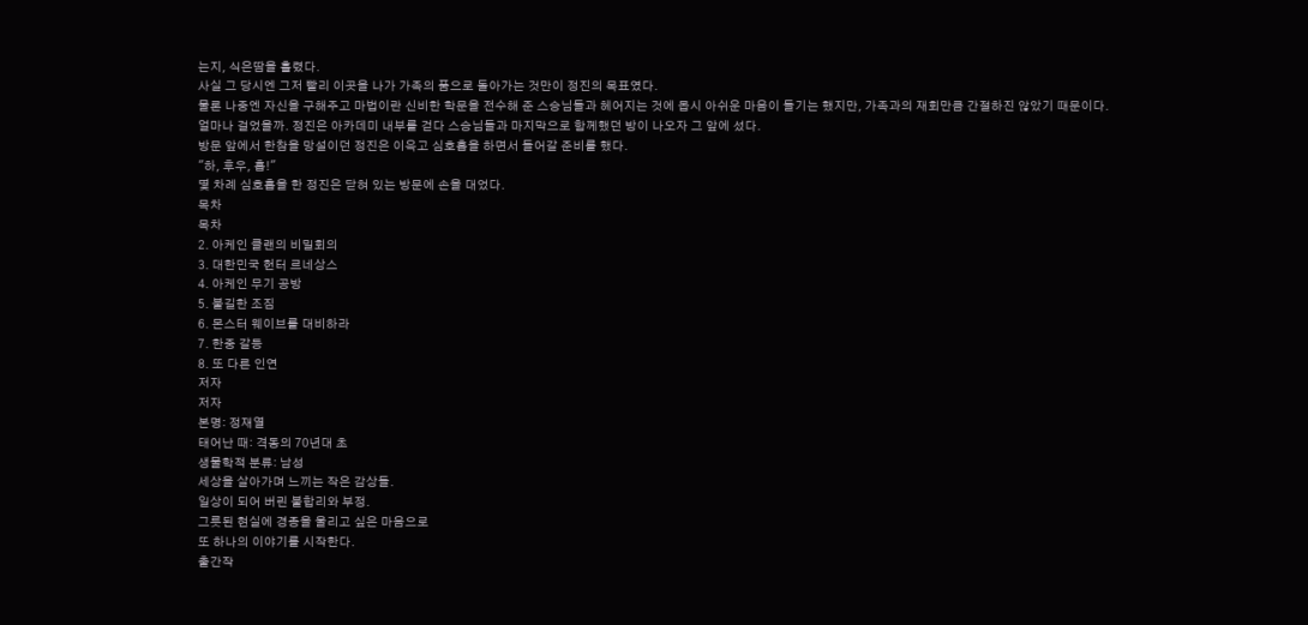는지, 식은땀을 흘렸다.
사실 그 당시엔 그저 빨리 이곳을 나가 가족의 품으로 돌아가는 것만이 정진의 목표였다.
물론 나중엔 자신을 구해주고 마법이란 신비한 학문을 전수해 준 스승님들과 헤어지는 것에 몹시 아쉬운 마음이 들기는 했지만, 가족과의 재회만큼 간절하진 않았기 때문이다.
얼마나 걸었을까. 정진은 아카데미 내부를 걷다 스승님들과 마지막으로 함께했던 방이 나오자 그 앞에 섰다.
방문 앞에서 한참을 망설이던 정진은 이윽고 심호흡을 하면서 들어갈 준비를 했다.
"하, 후우, 흡!"
몇 차례 심호흡을 한 정진은 닫혀 있는 방문에 손을 대었다.
목차
목차
2. 아케인 클랜의 비밀회의
3. 대한민국 헌터 르네상스
4. 아케인 무기 공방
5. 불길한 조짐
6. 몬스터 웨이브를 대비하라
7. 한중 갈등
8. 또 다른 인연
저자
저자
본명: 정재열
태어난 때: 격동의 70년대 초
생물학적 분류: 남성
세상을 살아가며 느끼는 작은 감상들.
일상이 되어 버린 불합리와 부정.
그릇된 현실에 경종을 울리고 싶은 마음으로
또 하나의 이야기를 시작한다.
출간작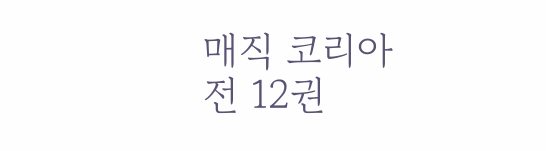매직 코리아 전 12권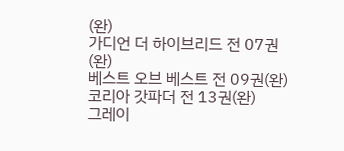(완)
가디언 더 하이브리드 전 07권(완)
베스트 오브 베스트 전 09권(완)
코리아 갓파더 전 13권(완)
그레이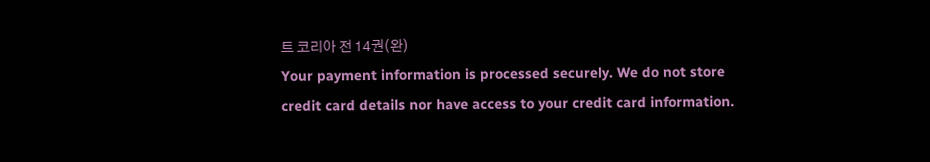트 코리아 전 14권(완)
Your payment information is processed securely. We do not store credit card details nor have access to your credit card information.